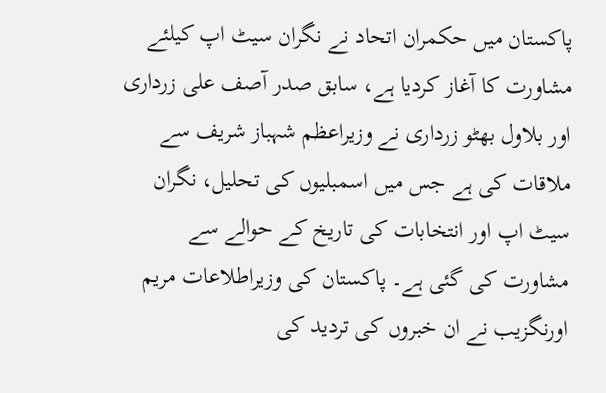پاکستان میں حکمران اتحاد نے نگران سیٹ اپ کیلئے مشاورت کا آغاز کردیا ہے، سابق صدر آصف علی زرداری اور بلاول بھٹو زرداری نے وزیراعظم شہباز شریف سے ملاقات کی ہے جس میں اسمبلیوں کی تحلیل، نگران سیٹ اپ اور انتخابات کی تاریخ کے حوالے سے مشاورت کی گئی ہے۔ پاکستان کی وزیراطلاعات مریم اورنگزیب نے ان خبروں کی تردید کی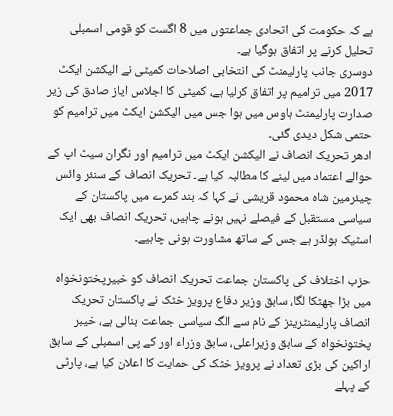ہے کہ حکومت کی اتحادی جماعتوں میں 8 اگست کو قومی اسمبلی تحلیل کرنے پر اتفاق ہوگیا ہے۔
دوسری جانب پارلیمنٹ کی انتخابی اصلاحات کمیٹی نے الیکشن ایکٹ 2017 میں ترامیم پر اتفاق کرلیا ہے، کمیٹی کا اجلاس ایاز صادق کی زیر صدارت پارلیمنٹ ہاوس میں ہوا جس میں الیکشن ایکٹ میں ترامیم کو حتمی شکل دیدی گئی۔
ادھر تحریک انصاف نے الیکشن ایکٹ میں ترامیم اور نگران سیٹ اپ کے حوالے اعتماد میں لینے کا مطالبہ کیا ہے۔ تحریک انصاف کے سنئر وائس چیئرمین شاہ محمود قریشی نے کہا کہ بند کمرے میں پاکستان کے سیاسی مستقبل کے فیصلے نہیں ہونے چاہیں، تحریک انصاف بھی ایک اسٹیک ہولڈر ہے جس کے ساتھ مشاورت ہونی چاہیے۔

حزب اختلاف کی پاکستان جماعت تحریک انصاف کو خبیرپختونخواہ میں بڑا جھٹکا لگا، سابق وزیر دفاع پرویز خٹک نے پاکستان تحریک انصاف پارلیمنٹرینز کے نام سے الگ سیاسی جماعت بنالی ہے، خیبر پختونخواہ کے سابق وزیراعلی، سابق وزراء اور کے پی اسمبلی کے سابق اراکین کی بڑی تعداد نے پرویز خٹک کی حمایت کا اعلان کیا ہے، پارٹی کے پہلے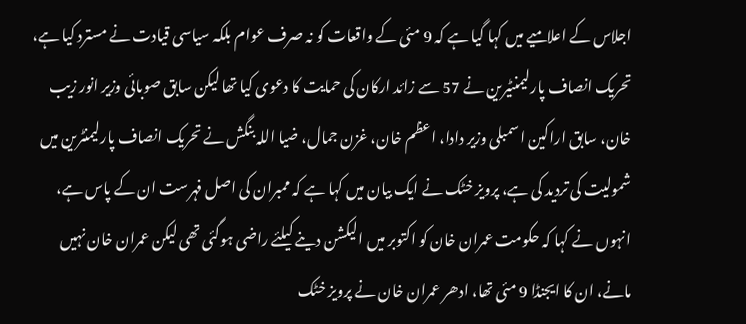اجلاس کے اعلامیے میں کہا گیا ہے کہ 9 مئی کے واقعات کو نہ صرف عوام بلکہ سیاسی قیادت نے مسترد کیا ہے، تحریک انصاف پارلیمنٹیرین نے 57 سے زائد ارکان کی حمایت کا دعوی کیا تھا لیکن سابق صوبائی وزیر انور زیب خان، سابق اراکین اسمبلی وزیر دادا، اعظم خان، غزن جمال، ضیا اللہ بنگش نے تحریک انصاف پارلیمنٹرین میں شمولیت کی تردید کی ہے، پرویز خٹک نے ایک بیان میں کہا ہے کہ ممبران کی اصل فہرست ان کے پاس ہے، انہوں نے کہا کہ حکومت عمران خان کو اکتوبر میں الیکشن دینے کیلئے راضی ہوگئی تھی لیکن عمران خان نہیں مانے، ان کا ایجنڈا 9 مئی تھا، ادھر عمران خان نے پرویز خٹک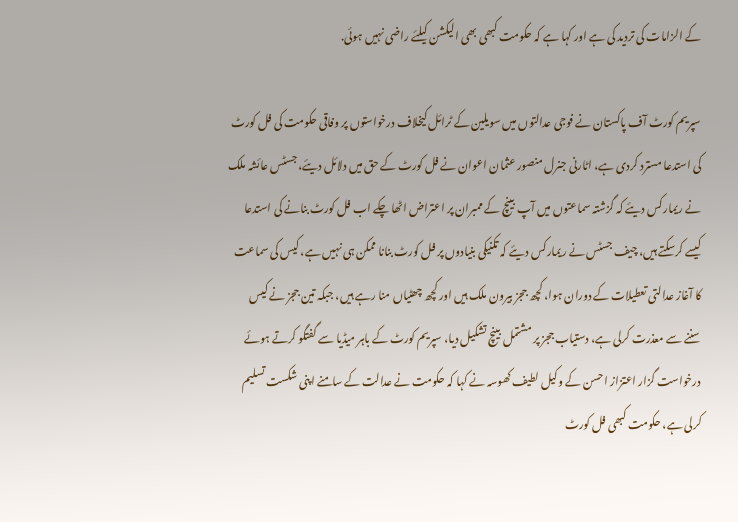کے الزامات کی تردید کی ہے اور کہا ہے کہ حکومت کبھی بھی الیکشن کیلئے راضی نہیں ہوئی.

سپریم کورٹ آف پاکستان نے فوجی عدالتوں میں سویلین کے ٹرائل کیخلاف درخواستوں پر وفاقی حکومت کی فل کورٹ کی استدعا مسترد کردی ہے، اٹارنی جنرل منصور عثمان اعوان نے فل کورٹ کے حق میں دلائل دیئے، جسٹس عائشہ ملک نے ریمارکس دیئے کہ گزشتہ سماعتوں میں آپ بینچ کے ممبران پر اعتراض اٹھا چکے اب فل کورٹ بنانے کی استدعا کیسے کرسکتے ہیں، چیف جسٹس نے ریمارکس دیئے کہ تکنیکی بنیادوں پر فل کورٹ بنانا ممکن ہی نہیں ہے، کیس کی سماعت کا آغاز عدالتی تعطیلات کے دوران ہوا، کچھ ججز بیرون ملک ہیں اور کچھ چھٹیاں منا رہے ہیں، جبکہ تین ججز نے کیس سننے سے معذرت کرلی ہے، دستیاب ججز پر مشتمل بینچ تشکیل دیا، سپریم کورٹ کے باہر میڈیا سے گفتگو کرتے ہوئے درخواست گزار اعتزاز احسن کے وکیل لطیف کھوسہ نے کہا کہ حکومت نے عدالت کے سامنے اپنی شکست تسلیم کرلی ہے، حکومت کبھی فل کورٹ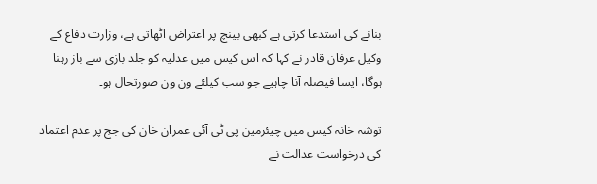بنانے کی استدعا کرتی ہے کبھی بینچ پر اعتراض اٹھاتی ہے، وزارت دفاع کے وکیل عرفان قادر نے کہا کہ اس کیس میں عدلیہ کو جلد بازی سے باز رہنا ہوگا، ایسا فیصلہ آنا چاہیے جو سب کیلئے ون ون صورتحال ہو۔

توشہ خانہ کیس میں چیئرمین پی ٹی آئی عمران خان کی جج پر عدم اعتماد کی درخواست عدالت نے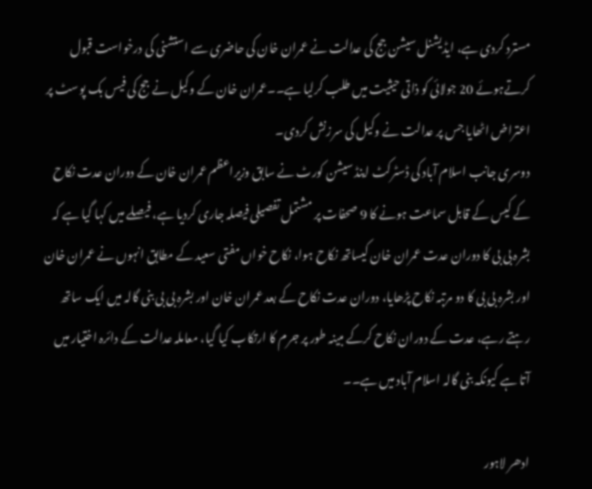مسترد کردی ہے، ایڈیشنل سیشن جج کی عدالت نے عمران خان کی حاضری سے استشنی کی درخواست قبول کرتےہوئے 20 جولائی کو ذاتی حیثیت میں طلب کرلیا ہے۔۔عمران خان کے وکیل نے جج کی فیس بک پوسٹ پر اعتراض اٹھایا جس پر عدالت نے وکیل کی سرزنش کردی۔
دوسری جانب اسلام آباد کی ڈسٹرکٹ اینڈ سیشن کورٹ نے سابق وزیراعظم عمران خان کے دوران عدت نکاح کے کیس کے قابل سماعت ہونے کا 9 صحفات پر مشتمل تفصیلی فیصلہ جاری کردیا ہے، فیصلے میں کہا گیا ہے کہ بشرہ بی بی کا دوران عدت عمران خان کیساتھ نکاح ہوا، نکاح خواں مفتی سعید کے مطابق انہوں نے عمران خان اور بشرہ بی بی کا دو مرتبہ نکاح پڑھایا، دوران عدت نکاح کے بعد عمران خان اور بشرہ بی بی بنی گالہ میں ایک ساتھ رہتے رہے، عدت کے دوران نکاح کرکے مبینہ طور پر جرم کا ارتکاب کیا گیا، معاملہ عدالت کے دائرہ اختیار میں آتا ہے کیونکہ بنی گالہ اسلام آباد میں ہے۔۔

ادھر لاہور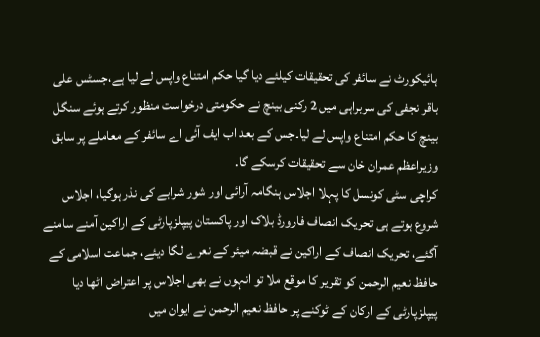ہائیکورٹ نے سائفر کی تحقیقات کیلئے دیا گیا حکم امتناع واپس لے لیا ہے،جسٹس علی باقر نجفی کی سربراہی میں 2 رکنی بینچ نے حکومتی درخواست منظور کرتے ہوئے سنگل بینچ کا حکم امتناع واپس لے لیا۔جس کے بعد اب ایف آئی اے سائفر کے معاملے پر سابق وزیراعظم عمران خان سے تحقیقات کرسکے گا.
کراچی سٹی کونسل کا پہلا اجلاس ہنگامہ آرائی اور شور شرابے کی نذر ہوگیا، اجلاس شروع ہوتے ہی تحریک انصاف فارورڈ بلاک اور پاکستان پیپلزپارٹی کے اراکین آمنے سامنے آگئے، تحریک انصاف کے اراکین نے قبضہ میئر کے نعرے لگا دیئے، جماعت اسلامی کے حافظ نعیم الرحمن کو تقریر کا موقع ملا تو انہوں نے بھی اجلاس پر اعتراض اٹھا دیا پیپلزپارٹی کے ارکان کے ٹوکنے پر حافظ نعیم الرحمن نے ایوان میں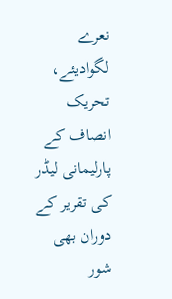نعرے لگوادیئے، تحریک انصاف کے پارلیمانی لیڈر کی تقریر کے دوران بھی شور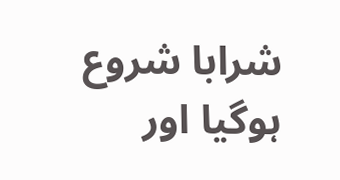شرابا شروع ہوگیا اور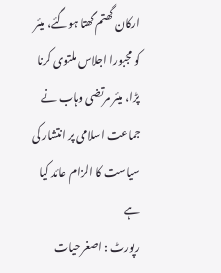ارکان گھتم گھتا ہوگئے، میئر کو مجبورا اجلاس ملتوی کرنا پڑا، میئر مرتضی وہاب نے جماعت اسلامی پر انتشار کی سیاست کا الزام عائد کیا ہے
رپورٹ : اصغرحیات